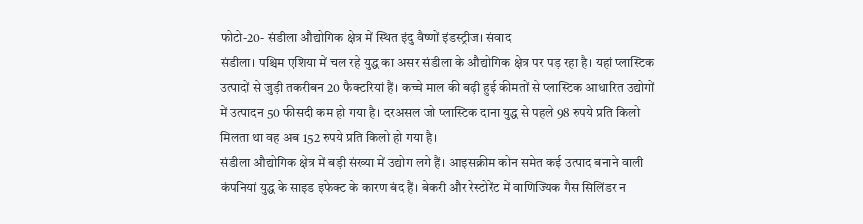फोटो-20- संडीला औद्योगिक क्षेत्र में स्थित इंदु वैष्णों इंडस्ट्रीज। संवाद
संडीला। पश्चिम एशिया में चल रहे युद्ध का असर संडीला के औद्योगिक क्षेत्र पर पड़ रहा है। यहां प्लास्टिक उत्पादों से जुड़ी तकरीबन 20 फैक्टरियां हैं। कच्चे माल की बढ़ी हुई कीमतों से प्लास्टिक आधारित उद्योगों में उत्पादन 50 फीसदी कम हो गया है। दरअसल जो प्लास्टिक दाना युद्ध से पहले 98 रुपये प्रति किलो मिलता था वह अब 152 रुपये प्रति किलो हो गया है।
संडीला औद्योगिक क्षेत्र में बड़ी संख्या में उद्योग लगे हैं। आइसक्रीम कोन समेत कई उत्पाद बनाने वाली कंपनियां युद्ध के साइड इफेक्ट के कारण बंद हैं। बेकरी और रेस्टोरेंट में वाणिज्यिक गैस सिलिंडर न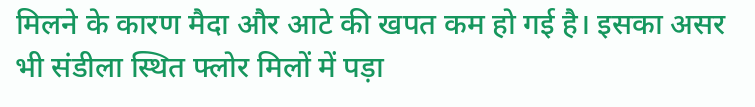मिलने के कारण मैदा और आटे की खपत कम हो गई है। इसका असर भी संडीला स्थित फ्लोर मिलों में पड़ा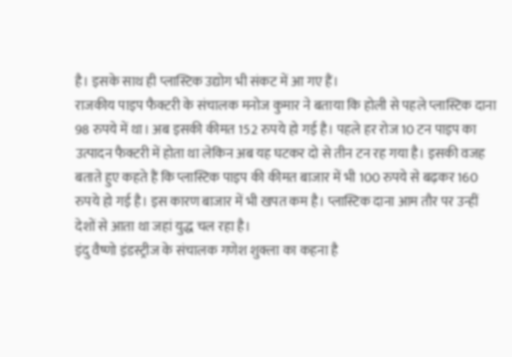है। इसके साथ ही प्लास्टिक उद्योग भी संकट में आ गए हैं।
राजकीय पाइप फैक्टरी के संचालक मनोज कुमार ने बताया कि होली से पहले प्लास्टिक दाना 98 रुपये में था। अब इसकी कीमत 152 रुपये हो गई है। पहले हर रोज 10 टन पाइप का उत्पादन फैक्टरी में होता था लेकिन अब यह घटकर दो से तीन टन रह गया है। इसकी वजह बताते हुए कहते हैं कि प्लास्टिक पाइप की कीमत बाजार में भी 100 रुपये से बढ़कर 160 रुपये हो गई है। इस कारण बाजार में भी खपत कम है। प्लास्टिक दाना आम तौर पर उन्हीं देशों से आता था जहां युद्ध चल रहा है।
इंदु वैष्णो इंडस्ट्रीज के संचालक गणेश शुक्ला का कहना है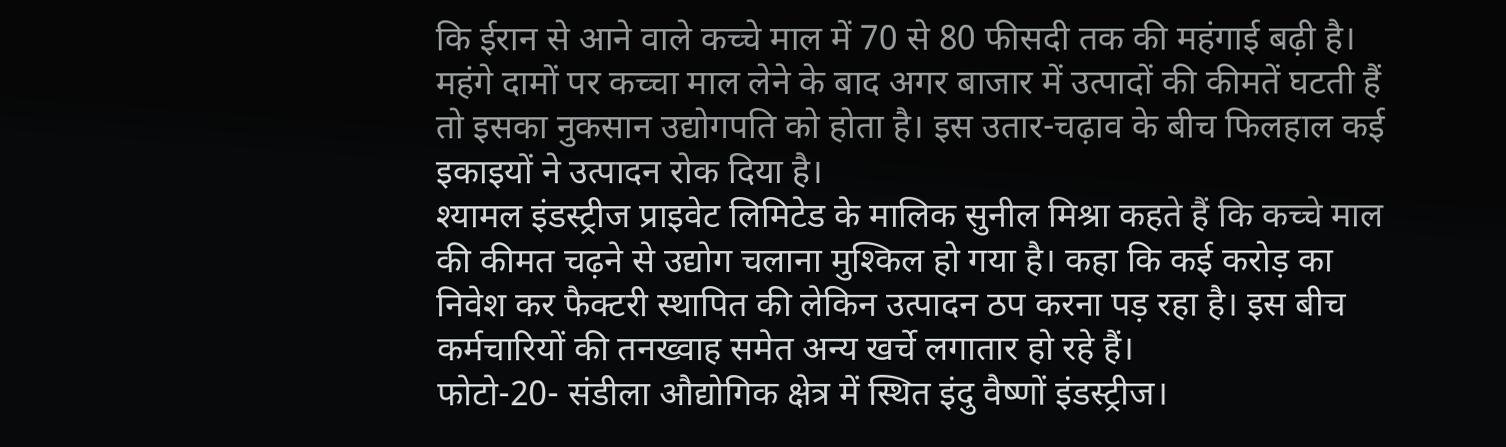कि ईरान से आने वाले कच्चे माल में 70 से 80 फीसदी तक की महंगाई बढ़ी है। महंगे दामों पर कच्चा माल लेने के बाद अगर बाजार में उत्पादों की कीमतें घटती हैं तो इसका नुकसान उद्योगपति को होता है। इस उतार-चढ़ाव के बीच फिलहाल कई इकाइयों ने उत्पादन रोक दिया है।
श्यामल इंडस्ट्रीज प्राइवेट लिमिटेड के मालिक सुनील मिश्रा कहते हैं कि कच्चे माल की कीमत चढ़ने से उद्योग चलाना मुश्किल हो गया है। कहा कि कई करोड़ का निवेश कर फैक्टरी स्थापित की लेकिन उत्पादन ठप करना पड़ रहा है। इस बीच कर्मचारियों की तनख्वाह समेत अन्य खर्चे लगातार हो रहे हैं।
फोटो-20- संडीला औद्योगिक क्षेत्र में स्थित इंदु वैष्णों इंडस्ट्रीज।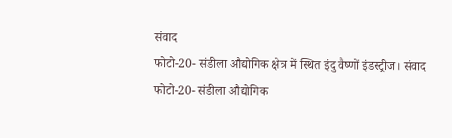संवाद
फोटो-20- संडीला औद्योगिक क्षेत्र में स्थित इंदु वैष्णों इंडस्ट्रीज। संवाद
फोटो-20- संडीला औद्योगिक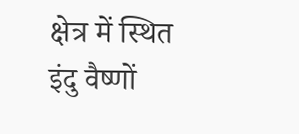क्षेत्र में स्थित इंदु वैष्णों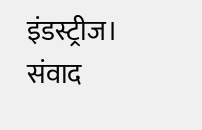इंडस्ट्रीज। संवाद